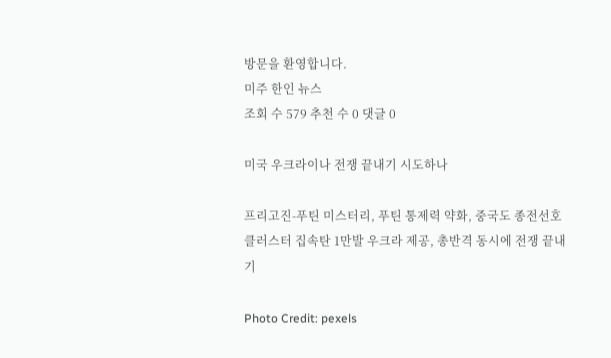방문을 환영합니다.
미주 한인 뉴스
조회 수 579 추천 수 0 댓글 0

미국 우크라이나 전쟁 끝내기 시도하나

프리고진-푸틴 미스터리, 푸틴 통제력 약화, 중국도 종전선호
클러스터 집속탄 1만발 우크라 제공, 총반격 동시에 전쟁 끝내기

Photo Credit: pexels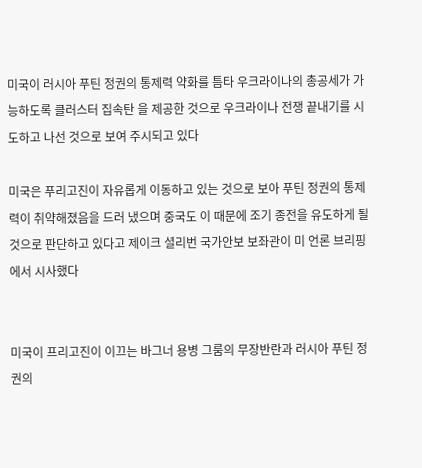미국이 러시아 푸틴 정권의 통제력 약화를 틈타 우크라이나의 총공세가 가능하도록 클러스터 집속탄 을 제공한 것으로 우크라이나 전쟁 끝내기를 시도하고 나선 것으로 보여 주시되고 있다

미국은 푸리고진이 자유롭게 이동하고 있는 것으로 보아 푸틴 정권의 통제력이 취약해졌음을 드러 냈으며 중국도 이 때문에 조기 종전을 유도하게 될 것으로 판단하고 있다고 제이크 셜리번 국가안보 보좌관이 미 언론 브리핑에서 시사했다


미국이 프리고진이 이끄는 바그너 용병 그룸의 무장반란과 러시아 푸틴 정권의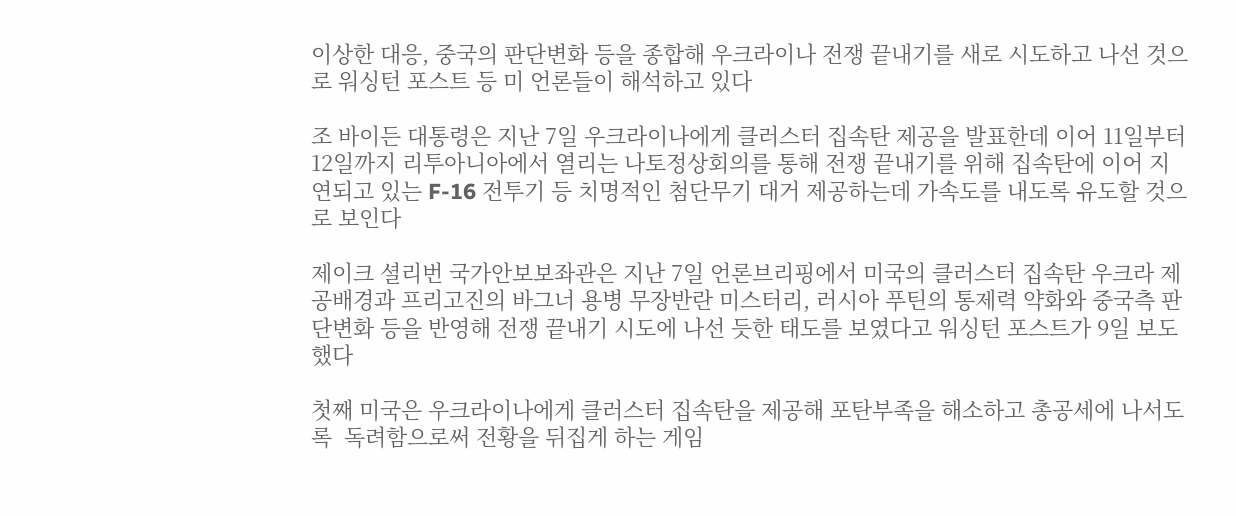이상한 대응, 중국의 판단변화 등을 종합해 우크라이나 전쟁 끝내기를 새로 시도하고 나선 것으로 워싱턴 포스트 등 미 언론들이 해석하고 있다

조 바이든 대통령은 지난 7일 우크라이나에게 클러스터 집속탄 제공을 발표한데 이어 11일부터 12일까지 리투아니아에서 열리는 나토정상회의를 통해 전쟁 끝내기를 위해 집속탄에 이어 지연되고 있는 F-16 전투기 등 치명적인 첨단무기 대거 제공하는데 가속도를 내도록 유도할 것으로 보인다

제이크 셜리번 국가안보보좌관은 지난 7일 언론브리핑에서 미국의 클러스터 집속탄 우크라 제공배경과 프리고진의 바그너 용병 무장반란 미스터리, 러시아 푸틴의 통제력 약화와 중국측 판단변화 등을 반영해 전쟁 끝내기 시도에 나선 듯한 태도를 보였다고 워싱턴 포스트가 9일 보도했다

첫째 미국은 우크라이나에게 클러스터 집속탄을 제공해 포탄부족을 해소하고 총공세에 나서도록  독려함으로써 전황을 뒤집게 하는 게임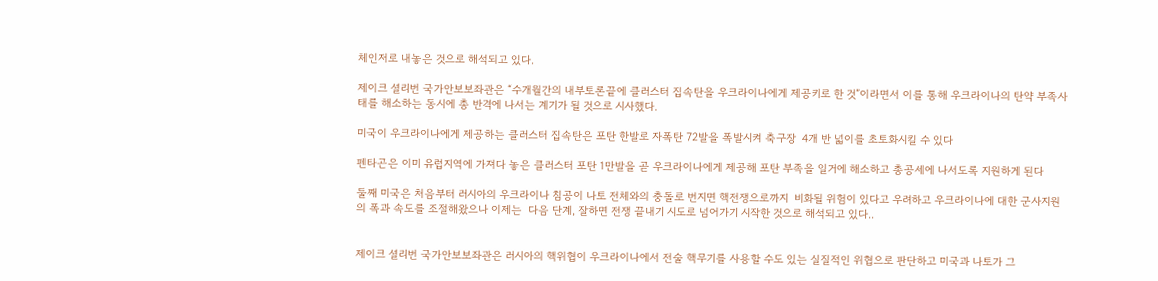체인저로 내놓은 것으로 해석되고 있다.

제이크 셜리번 국가안보보좌관은 “수개월간의 내부토론끝에 클러스터 집속탄을 우크라이나에게 제공키로 한 것”이라면서 이를 통해 우크라이나의 탄약 부족사태를 해소하는 동시에 총 반격에 나서는 계기가 될 것으로 시사했다.

미국이 우크라이나에게 제공하는 클러스터 집속탄은 포탄 한발로 자폭탄 72발을 폭발시켜 축구장  4개 반 넓이를 초토화시킬 수 있다

펜타곤은 이미 유럽지역에 가져다 놓은 클러스터 포탄 1만발을 곧 우크라이나에게 제공해 포탄 부족을 일거에 해소하고 총공세에 나서도록 지원하게 된다

둘째 미국은 처음부터 러시아의 우크라이나 침공이 나토 전체와의 충돌로 번지면 핵전쟁으로까지  비화될 위험이 있다고 우려하고 우크라이나에 대한 군사지원의 폭과 속도를 조절해왔으나 이제는  다음 단계, 잘하면 전쟁 끝내기 시도로 넘어가기 시작한 것으로 해석되고 있다..


제이크 셜리번 국가안보보좌관은 러시아의 핵위협이 우크라이나에서 전술 핵무기를 사용할 수도 있는 실질적인 위협으로 판단하고 미국과 나토가 그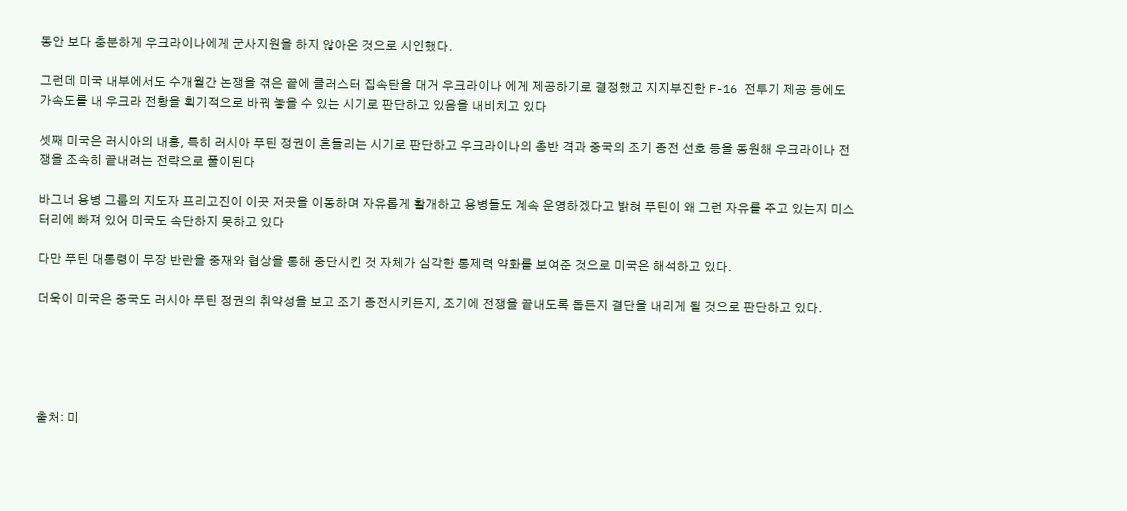동안 보다 충분하게 우크라이나에게 군사지원을 하지 않아온 것으로 시인했다.

그런데 미국 내부에서도 수개월간 논쟁을 겪은 끝에 클러스터 집속탄을 대거 우크라이나 에게 제공하기로 결정했고 지지부진한 F-16 전투기 제공 등에도 가속도를 내 우크라 전황을 획기적으로 바꿔 놓을 수 있는 시기로 판단하고 있음을 내비치고 있다

셋째 미국은 러시아의 내홍, 특히 러시아 푸틴 정권이 흔들리는 시기로 판단하고 우크라이나의 총반 격과 중국의 조기 종전 선호 등을 동원해 우크라이나 전쟁을 조속히 끝내려는 전략으로 풀이된다

바그너 용병 그룹의 지도자 프리고진이 이곳 저곳을 이동하며 자유롭게 활개하고 용병들도 계속 운영하겠다고 밝혀 푸틴이 왜 그런 자유를 주고 있는지 미스터리에 빠져 있어 미국도 속단하지 못하고 있다

다만 푸틴 대통령이 무장 반란을 중재와 협상을 통해 중단시킨 것 자체가 심각한 통제력 약화를 보여준 것으로 미국은 해석하고 있다.

더욱이 미국은 중국도 러시아 푸틴 정권의 취약성을 보고 조기 종전시키든지, 조기에 전쟁을 끝내도록 돕든지 결단을 내리게 될 것으로 판단하고 있다.





출처: 미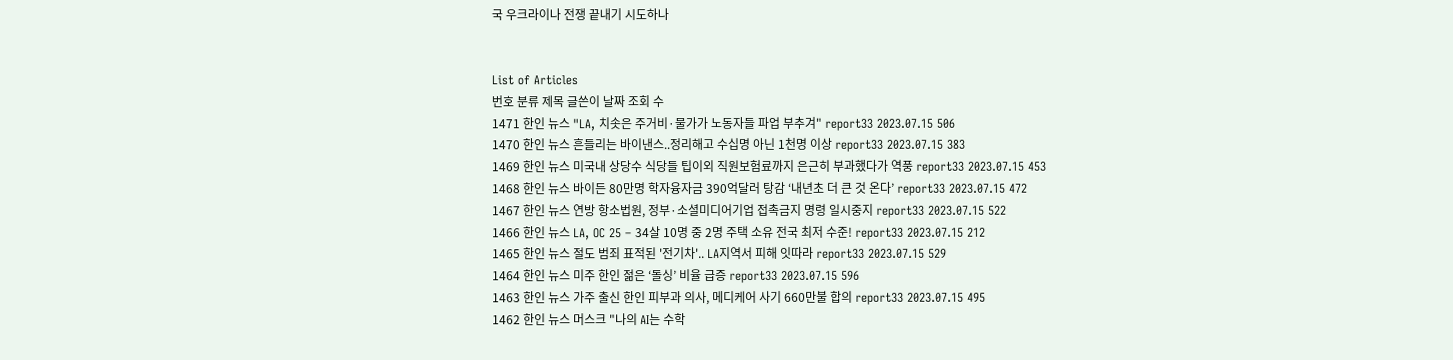국 우크라이나 전쟁 끝내기 시도하나


List of Articles
번호 분류 제목 글쓴이 날짜 조회 수
1471 한인 뉴스 "LA, 치솟은 주거비·물가가 노동자들 파업 부추겨" report33 2023.07.15 506
1470 한인 뉴스 흔들리는 바이낸스..정리해고 수십명 아닌 1천명 이상 report33 2023.07.15 383
1469 한인 뉴스 미국내 상당수 식당들 팁이외 직원보험료까지 은근히 부과했다가 역풍 report33 2023.07.15 453
1468 한인 뉴스 바이든 80만명 학자융자금 390억달러 탕감 ‘내년초 더 큰 것 온다’ report33 2023.07.15 472
1467 한인 뉴스 연방 항소법원, 정부·소셜미디어기업 접촉금지 명령 일시중지 report33 2023.07.15 522
1466 한인 뉴스 LA, OC 25 – 34살 10명 중 2명 주택 소유 전국 최저 수준! report33 2023.07.15 212
1465 한인 뉴스 절도 범죄 표적된 '전기차'.. LA지역서 피해 잇따라 report33 2023.07.15 529
1464 한인 뉴스 미주 한인 젊은 ‘돌싱’ 비율 급증 report33 2023.07.15 596
1463 한인 뉴스 가주 출신 한인 피부과 의사, 메디케어 사기 660만불 합의 report33 2023.07.15 495
1462 한인 뉴스 머스크 "나의 AI는 수학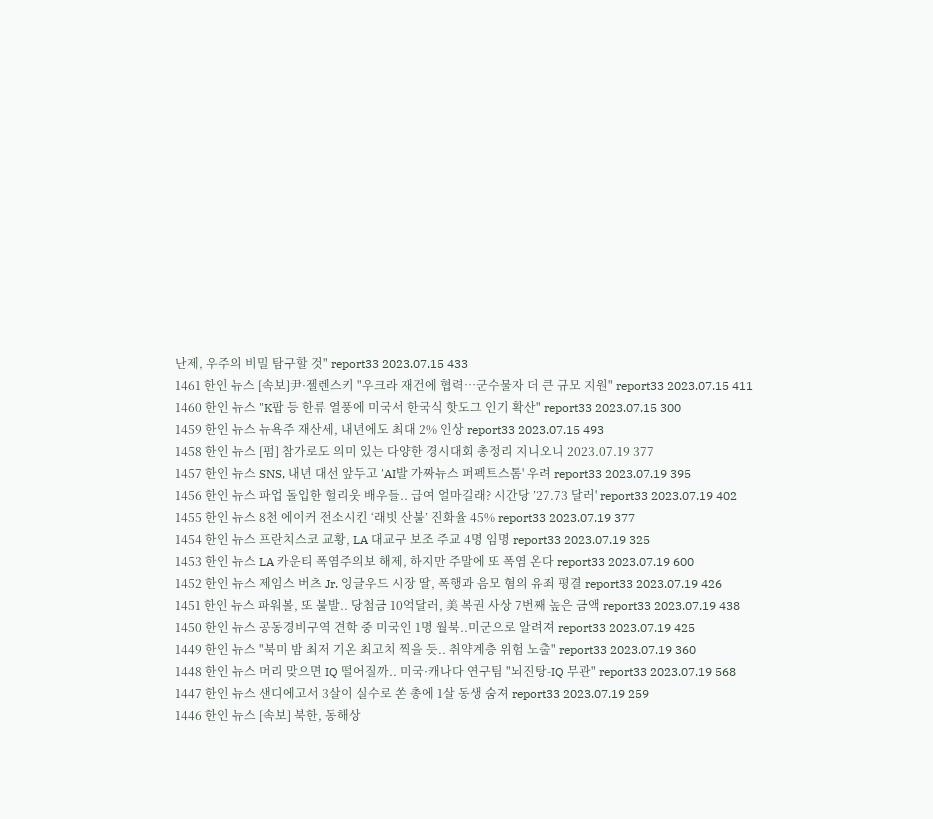난제, 우주의 비밀 탐구할 것" report33 2023.07.15 433
1461 한인 뉴스 [속보]尹·젤렌스키 "우크라 재건에 협력…군수물자 더 큰 규모 지원" report33 2023.07.15 411
1460 한인 뉴스 "K팝 등 한류 열풍에 미국서 한국식 핫도그 인기 확산" report33 2023.07.15 300
1459 한인 뉴스 뉴욕주 재산세, 내년에도 최대 2% 인상 report33 2023.07.15 493
1458 한인 뉴스 [펌] 참가로도 의미 있는 다양한 경시대회 총정리 지니오니 2023.07.19 377
1457 한인 뉴스 SNS, 내년 대선 앞두고 'AI발 가짜뉴스 퍼펙트스톰' 우려 report33 2023.07.19 395
1456 한인 뉴스 파업 돌입한 헐리웃 배우들.. 급여 얼마길래? 시간당 ’27.73 달러' report33 2023.07.19 402
1455 한인 뉴스 8천 에이커 전소시킨 ‘래빗 산불’ 진화율 45% report33 2023.07.19 377
1454 한인 뉴스 프란치스코 교황, LA 대교구 보조 주교 4명 임명 report33 2023.07.19 325
1453 한인 뉴스 LA 카운티 폭염주의보 해제, 하지만 주말에 또 폭염 온다 report33 2023.07.19 600
1452 한인 뉴스 제임스 버츠 Jr. 잉글우드 시장 딸, 폭행과 음모 혐의 유죄 평결 report33 2023.07.19 426
1451 한인 뉴스 파워볼, 또 불발.. 당첨금 10억달러, 美 복권 사상 7번째 높은 금액 report33 2023.07.19 438
1450 한인 뉴스 공동경비구역 견학 중 미국인 1명 월북..미군으로 알려져 report33 2023.07.19 425
1449 한인 뉴스 "북미 밤 최저 기온 최고치 찍을 듯.. 취약계층 위험 노출" report33 2023.07.19 360
1448 한인 뉴스 머리 맞으면 IQ 떨어질까.. 미국·캐나다 연구팀 "뇌진탕-IQ 무관" report33 2023.07.19 568
1447 한인 뉴스 샌디에고서 3살이 실수로 쏜 총에 1살 동생 숨져 report33 2023.07.19 259
1446 한인 뉴스 [속보] 북한, 동해상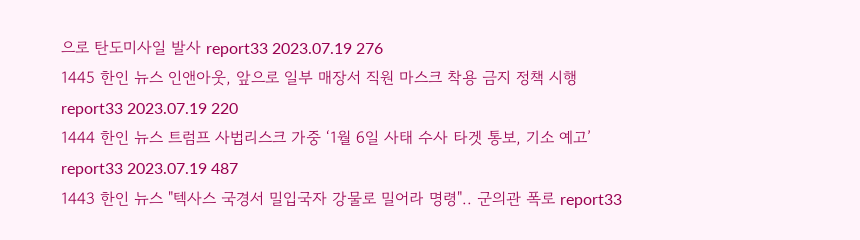으로 탄도미사일 발사 report33 2023.07.19 276
1445 한인 뉴스 인앤아웃, 앞으로 일부 매장서 직원 마스크 착용 금지 정책 시행 report33 2023.07.19 220
1444 한인 뉴스 트럼프 사법리스크 가중 ‘1월 6일 사태 수사 타겟 통보, 기소 예고’ report33 2023.07.19 487
1443 한인 뉴스 "텍사스 국경서 밀입국자 강물로 밀어라 명령".. 군의관 폭로 report33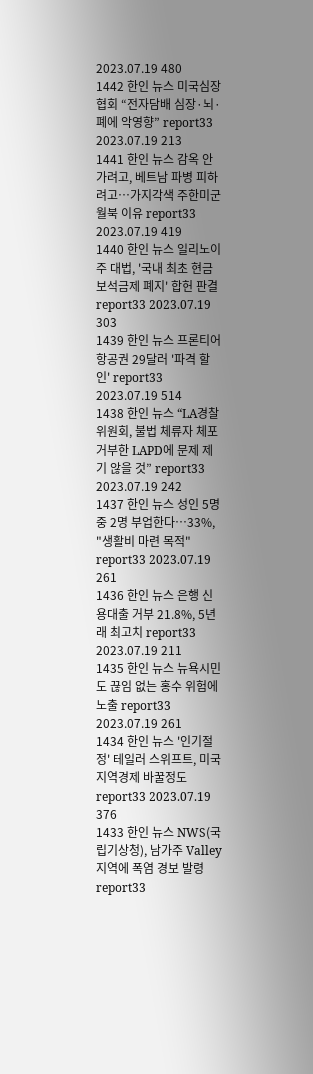2023.07.19 480
1442 한인 뉴스 미국심장협회 “전자담배 심장·뇌·폐에 악영향” report33 2023.07.19 213
1441 한인 뉴스 감옥 안가려고, 베트남 파병 피하려고…가지각색 주한미군 월북 이유 report33 2023.07.19 419
1440 한인 뉴스 일리노이주 대법, '국내 최초 현금보석금제 폐지' 합헌 판결 report33 2023.07.19 303
1439 한인 뉴스 프론티어 항공권 29달러 '파격 할인' report33 2023.07.19 514
1438 한인 뉴스 “LA경찰위원회, 불법 체류자 체포 거부한 LAPD에 문제 제기 않을 것” report33 2023.07.19 242
1437 한인 뉴스 성인 5명 중 2명 부업한다…33%, "생활비 마련 목적" report33 2023.07.19 261
1436 한인 뉴스 은행 신용대출 거부 21.8%, 5년래 최고치 report33 2023.07.19 211
1435 한인 뉴스 뉴욕시민도 끊임 없는 홍수 위험에 노출 report33 2023.07.19 261
1434 한인 뉴스 '인기절정' 테일러 스위프트, 미국 지역경제 바꿀정도 report33 2023.07.19 376
1433 한인 뉴스 NWS(국립기상청), 남가주 Valley 지역에 폭염 경보 발령 report33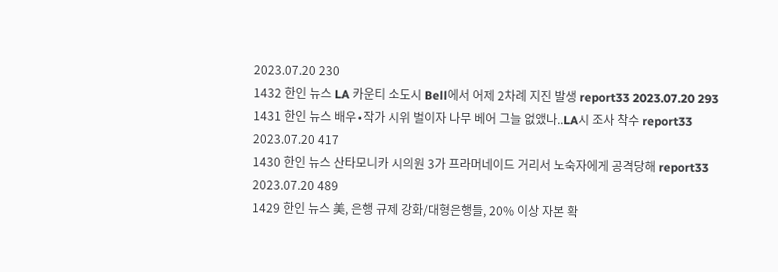2023.07.20 230
1432 한인 뉴스 LA 카운티 소도시 Bell에서 어제 2차례 지진 발생 report33 2023.07.20 293
1431 한인 뉴스 배우∙작가 시위 벌이자 나무 베어 그늘 없앴나..LA시 조사 착수 report33 2023.07.20 417
1430 한인 뉴스 산타모니카 시의원 3가 프라머네이드 거리서 노숙자에게 공격당해 report33 2023.07.20 489
1429 한인 뉴스 美, 은행 규제 강화/대형은행들, 20% 이상 자본 확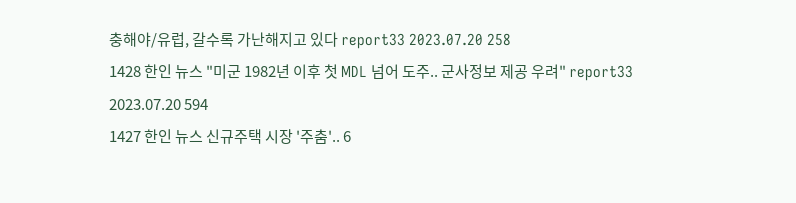충해야/유럽, 갈수록 가난해지고 있다 report33 2023.07.20 258
1428 한인 뉴스 "미군 1982년 이후 첫 MDL 넘어 도주.. 군사정보 제공 우려" report33 2023.07.20 594
1427 한인 뉴스 신규주택 시장 '주춤'.. 6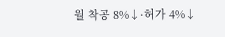월 착공 8%↓·허가 4%↓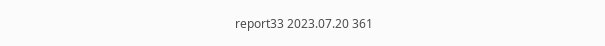report33 2023.07.20 361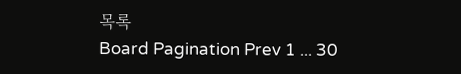목록
Board Pagination Prev 1 ... 30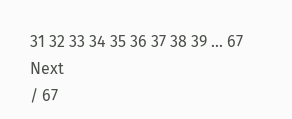31 32 33 34 35 36 37 38 39 ... 67 Next
/ 67